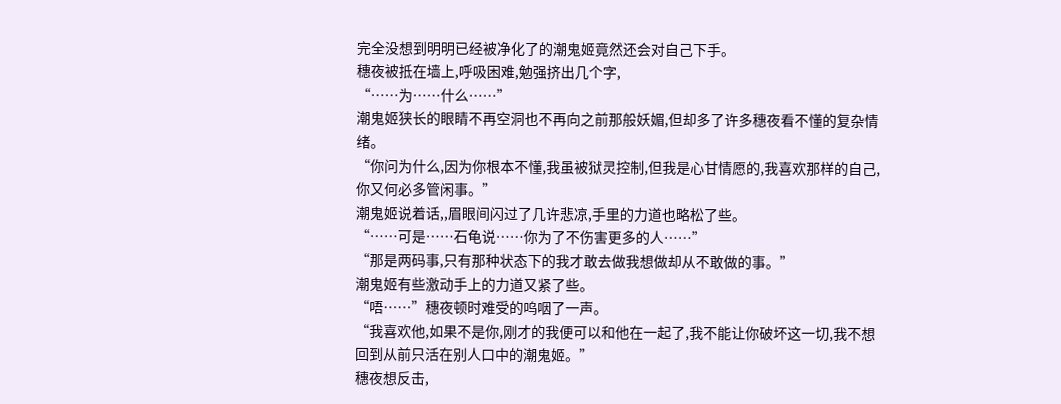完全没想到明明已经被净化了的潮鬼姬竟然还会对自己下手。
穗夜被抵在墙上,呼吸困难,勉强挤出几个字,
“……为……什么……”
潮鬼姬狭长的眼睛不再空洞也不再向之前那般妖媚,但却多了许多穗夜看不懂的复杂情绪。
“你问为什么,因为你根本不懂,我虽被狱灵控制,但我是心甘情愿的,我喜欢那样的自己,你又何必多管闲事。”
潮鬼姬说着话,,眉眼间闪过了几许悲凉,手里的力道也略松了些。
“……可是……石龟说……你为了不伤害更多的人……”
“那是两码事,只有那种状态下的我才敢去做我想做却从不敢做的事。”
潮鬼姬有些激动手上的力道又紧了些。
“唔……”穗夜顿时难受的呜咽了一声。
“我喜欢他,如果不是你,刚才的我便可以和他在一起了,我不能让你破坏这一切,我不想回到从前只活在别人口中的潮鬼姬。”
穗夜想反击,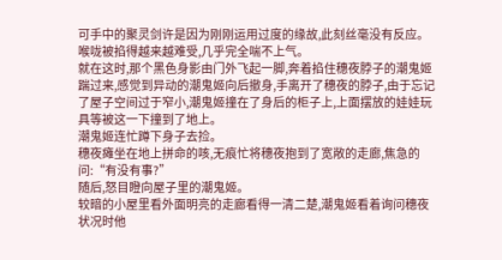可手中的聚灵剑许是因为刚刚运用过度的缘故,此刻丝毫没有反应。
喉咙被掐得越来越难受,几乎完全喘不上气。
就在这时,那个黑色身影由门外飞起一脚,奔着掐住穗夜脖子的潮鬼姬踹过来,感觉到异动的潮鬼姬向后撤身,手离开了穗夜的脖子,由于忘记了屋子空间过于窄小,潮鬼姬撞在了身后的柜子上,上面摆放的娃娃玩具等被这一下撞到了地上。
潮鬼姬连忙蹲下身子去捡。
穗夜瘫坐在地上拼命的咳,无痕忙将穗夜抱到了宽敞的走廊,焦急的问:“有没有事?”
随后,怒目瞪向屋子里的潮鬼姬。
较暗的小屋里看外面明亮的走廊看得一清二楚,潮鬼姬看着询问穗夜状况时他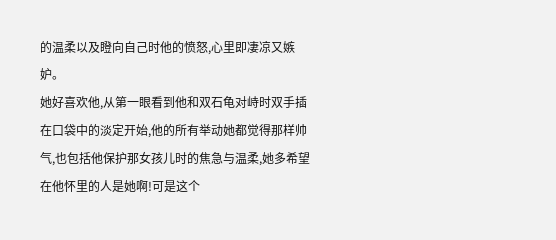的温柔以及瞪向自己时他的愤怒,心里即凄凉又嫉妒。
她好喜欢他,从第一眼看到他和双石龟对峙时双手插在口袋中的淡定开始,他的所有举动她都觉得那样帅气,也包括他保护那女孩儿时的焦急与温柔,她多希望在他怀里的人是她啊!可是这个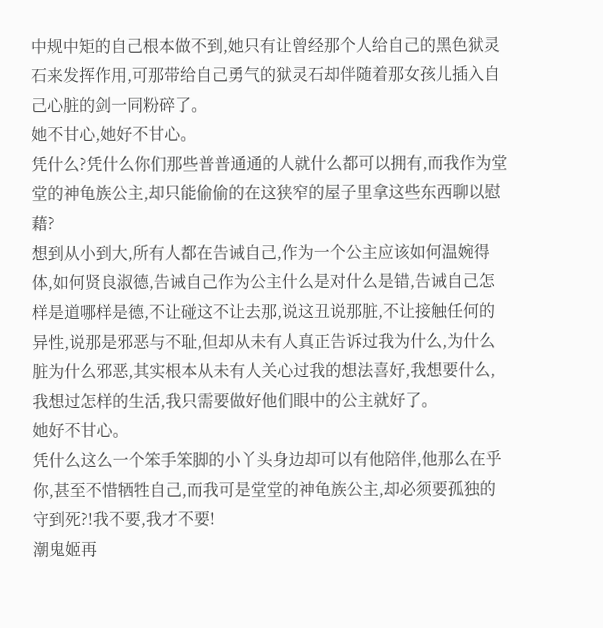中规中矩的自己根本做不到,她只有让曾经那个人给自己的黑色狱灵石来发挥作用,可那带给自己勇气的狱灵石却伴随着那女孩儿插入自己心脏的剑一同粉碎了。
她不甘心,她好不甘心。
凭什么?凭什么你们那些普普通通的人就什么都可以拥有,而我作为堂堂的神龟族公主,却只能偷偷的在这狭窄的屋子里拿这些东西聊以慰藉?
想到从小到大,所有人都在告诫自己,作为一个公主应该如何温婉得体,如何贤良淑德,告诫自己作为公主什么是对什么是错,告诫自己怎样是道哪样是德,不让碰这不让去那,说这丑说那脏,不让接触任何的异性,说那是邪恶与不耻,但却从未有人真正告诉过我为什么,为什么脏为什么邪恶,其实根本从未有人关心过我的想法喜好,我想要什么,我想过怎样的生活,我只需要做好他们眼中的公主就好了。
她好不甘心。
凭什么这么一个笨手笨脚的小丫头身边却可以有他陪伴,他那么在乎你,甚至不惜牺牲自己,而我可是堂堂的神龟族公主,却必须要孤独的守到死?!我不要,我才不要!
潮鬼姬再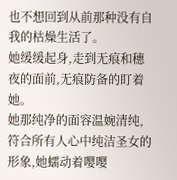也不想回到从前那种没有自我的枯燥生活了。
她缓缓起身,走到无痕和穗夜的面前,无痕防备的盯着她。
她那纯净的面容温婉清纯,符合所有人心中纯洁圣女的形象,她蠕动着嘤嘤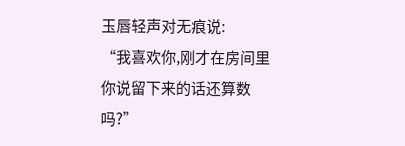玉唇轻声对无痕说:
“我喜欢你,刚才在房间里你说留下来的话还算数吗?”